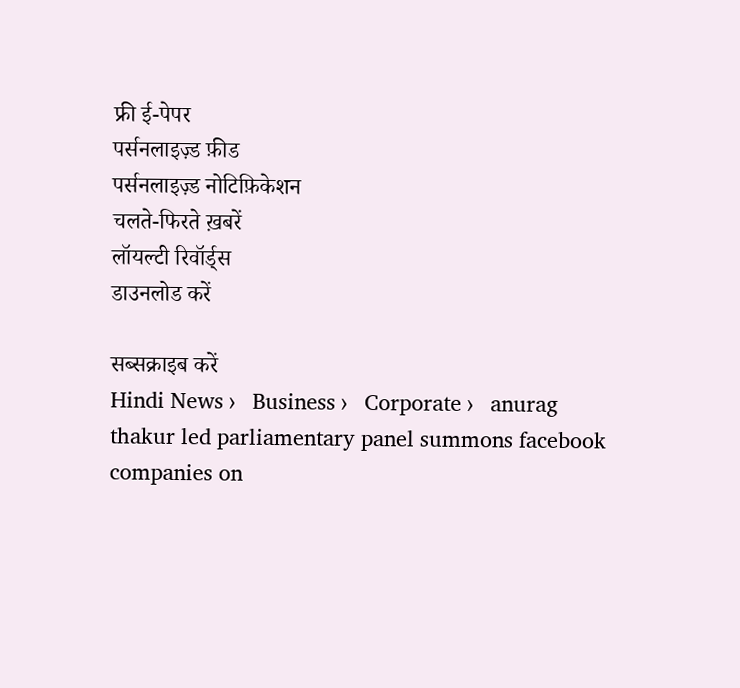फ्री ई-पेपर
पर्सनलाइज़्ड फ़ीड
पर्सनलाइज़्ड नोटिफ़िकेशन
चलते-फिरते ख़बरें
लॉयल्टी रिवॉर्ड्स
डाउनलोड करें

सब्सक्राइब करें
Hindi News ›   Business ›   Corporate ›   anurag thakur led parliamentary panel summons facebook companies on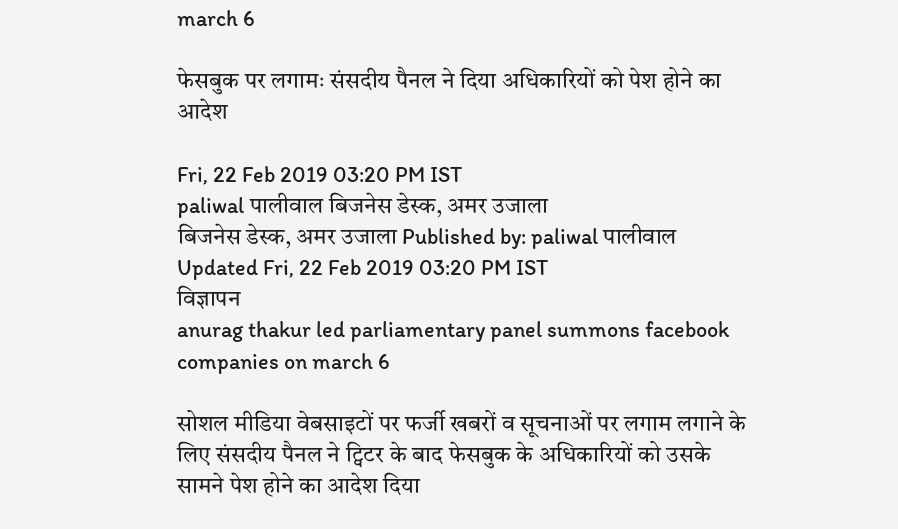march 6

फेसबुक पर लगामः संसदीय पैनल ने दिया अधिकारियों को पेश होने का आदेश

Fri, 22 Feb 2019 03:20 PM IST
paliwal पालीवाल बिजनेस डेस्क, अमर उजाला
बिजनेस डेस्क, अमर उजाला Published by: paliwal पालीवाल Updated Fri, 22 Feb 2019 03:20 PM IST
विज्ञापन
anurag thakur led parliamentary panel summons facebook companies on march 6

सोशल मीडिया वेबसाइटों पर फर्जी खबरों व सूचनाओं पर लगाम लगाने के लिए संसदीय पैनल ने ट्विटर के बाद फेसबुक के अधिकारियों को उसके सामने पेश होने का आदेश दिया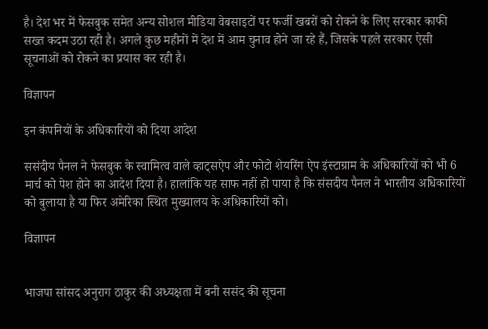है। देश भर में फेसबुक समेत अन्य सोशल मीडिया वेबसाइटों पर फर्जी खबरों को रोकने के लिए सरकार काफी सख्त कदम उठा रही है। अगले कुछ महीनों में देश में आम चुनाव होने जा रहे हैं, जिसके पहले सरकार ऐसी सूचनाओं को रोकने का प्रयास कर रही है।

विज्ञापन

इन कंपनियों के अधिकारियों को दिया आदेश

ससंदीय पैनल ने फेसबुक के स्वामित्व वाले व्हाट्सऐप और फोटो शेयरिंग ऐप इंस्टाग्राम के अधिकारियों को भी 6 मार्च को पेश होने का आदेश दिया है। हालांकि यह साफ नहीं हो पाया है कि संसदीय पैनल ने भारतीय अधिकारियों को बुलाया है या फिर अमेरिका स्थित मुख्यालय के अधिकारियों को।

विज्ञापन


भाजपा सांसद अनुराग ठाकुर की अध्यक्षता में बनी ससंद की सूचना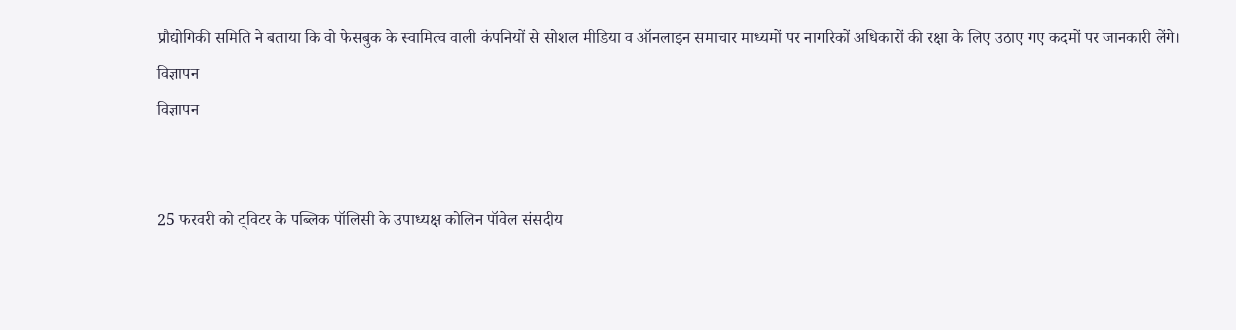प्रौद्योगिकी समिति ने बताया कि वो फेसबुक के स्वामित्व वाली कंपनियों से सोशल मीडिया व ऑनलाइन समाचार माध्यमों पर नागरिकों अधिकारों की रक्षा के लिए उठाए गए कदमों पर जानकारी लेंगे।
विज्ञापन
विज्ञापन


25 फरवरी को ट्विटर के पब्लिक पॉलिसी के उपाध्यक्ष कोलिन पॉवेल संसदीय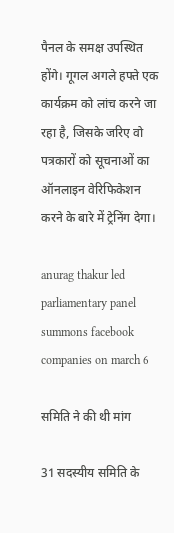पैनल के समक्ष उपस्थित होंगे। गूगल अगले हफ्ते एक कार्यक्रम को लांच करने जा रहा है, जिसके जरिए वो पत्रकारों को सूचनाओं का ऑनलाइन वेरिफिकेशन करने के बारे में ट्रेनिंग देगा।

anurag thakur led parliamentary panel summons facebook companies on march 6

समिति ने की थी मांग

31 सदस्यीय समिति के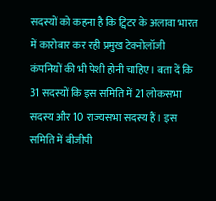सदस्यों को कहना है कि ट्विटर के अलावा भारत में कारोबार कर रही प्रमुख टेक्नोलॉजी कंपनियों की भी पेशी होनी चाहिए। बता दें कि 31 सदस्यों कि इस समिति में 21 लोकसभा सदस्य और 10 राज्यसभा सदस्य हैं। इस समिति में बीजीपी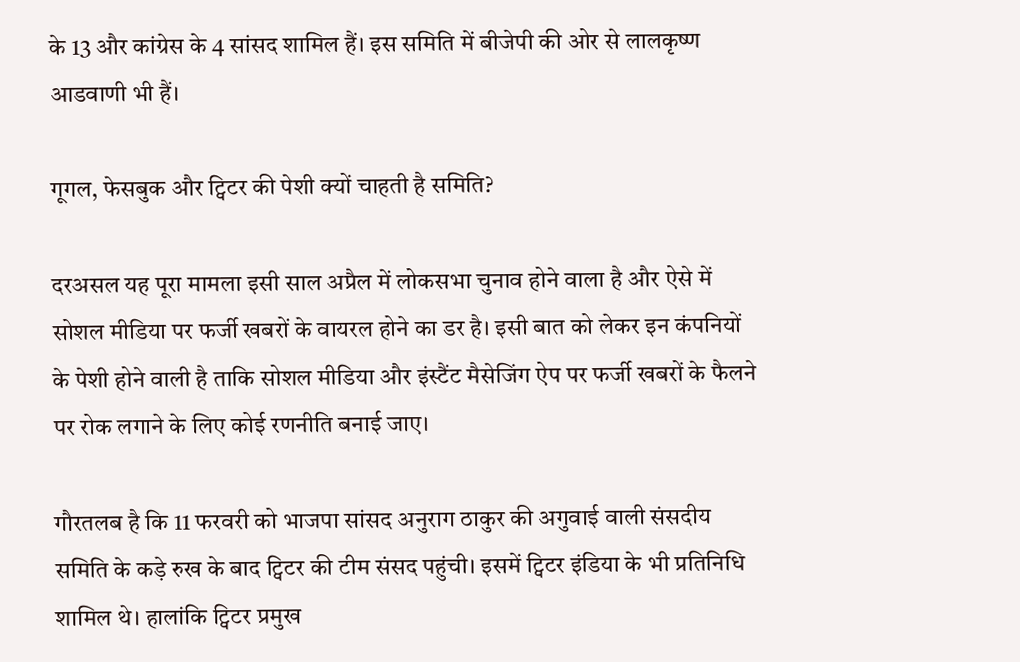के 13 और कांग्रेस के 4 सांसद शामिल हैं। इस समिति में बीजेपी की ओर से लालकृष्ण आडवाणी भी हैं।

गूगल, फेसबुक और ट्विटर की पेशी क्यों चाहती है समिति?

दरअसल यह पूरा मामला इसी साल अप्रैल में लोकसभा चुनाव होने वाला है और ऐसे में सोशल मीडिया पर फर्जी खबरों के वायरल होने का डर है। इसी बात को लेकर इन कंपनियों के पेशी होने वाली है ताकि सोशल मीडिया और इंस्टैंट मैसेजिंग ऐप पर फर्जी खबरों के फैलने पर रोक लगाने के लिए कोई रणनीति बनाई जाए।

गौरतलब है कि 11 फरवरी को भाजपा सांसद अनुराग ठाकुर की अगुवाई वाली संसदीय समिति के कड़े रुख के बाद ट्विटर की टीम संसद पहुंची। इसमें ट्विटर इंडिया के भी प्रतिनिधि शामिल थे। हालांकि ट्विटर प्रमुख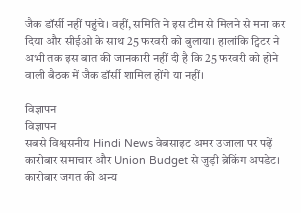जैक डॉर्सी नहीं पहुंचे। वहीं, समिति ने इस टीम से मिलने से मना कर दिया और सीईओ के साथ 25 फरवरी को बुलाया। हालांकि ट्विटर ने अभी तक इस बात की जानकारी नहीं दी है कि 25 फरवरी को होने वाली बैठक में जैक डॉर्सी शामिल होंगे या नहीं।

विज्ञापन
विज्ञापन
सबसे विश्वसनीय Hindi News वेबसाइट अमर उजाला पर पढ़ें कारोबार समाचार और Union Budget से जुड़ी ब्रेकिंग अपडेट। कारोबार जगत की अन्य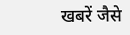खबरें जैसे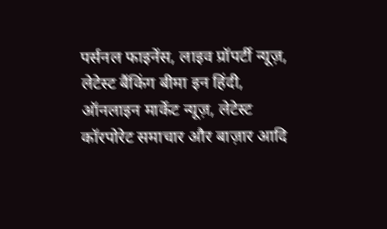पर्सनल फाइनेंस, लाइव प्रॉपर्टी न्यूज़, लेटेस्ट बैंकिंग बीमा इन हिंदी, ऑनलाइन मार्केट न्यूज़, लेटेस्ट कॉरपोरेट समाचार और बाज़ार आदि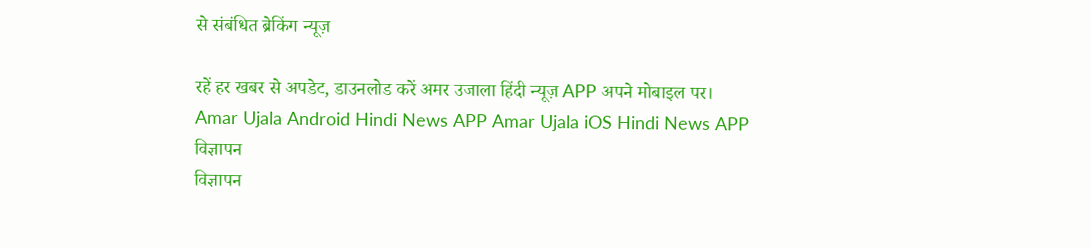से संबंधित ब्रेकिंग न्यूज़

रहें हर खबर से अपडेट, डाउनलोड करें अमर उजाला हिंदी न्यूज़ APP अपने मोबाइल पर।
Amar Ujala Android Hindi News APP Amar Ujala iOS Hindi News APP
विज्ञापन
विज्ञापन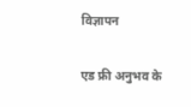विज्ञापन

एड फ्री अनुभव के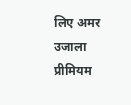लिए अमर उजाला प्रीमियम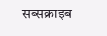सब्सक्राइब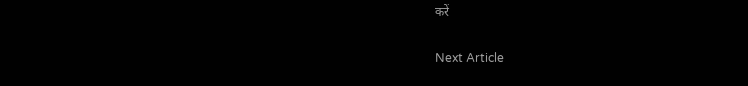करें

Next Article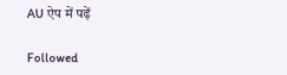AU ऐप में पढ़ें

Followed